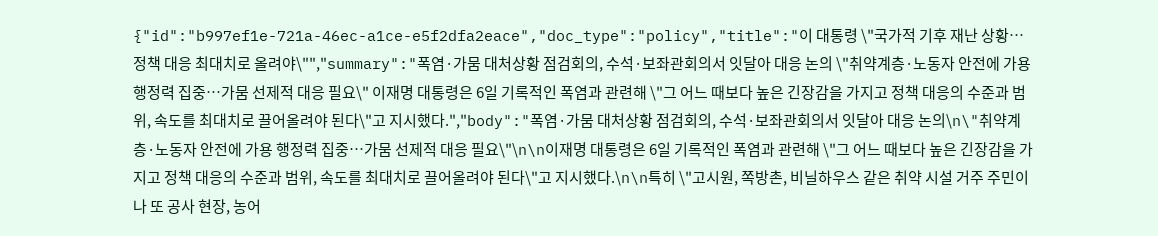{"id":"b997ef1e-721a-46ec-a1ce-e5f2dfa2eace","doc_type":"policy","title":"이 대통령 \"국가적 기후 재난 상황…정책 대응 최대치로 올려야\"","summary":"폭염·가뭄 대처상황 점검회의, 수석·보좌관회의서 잇달아 대응 논의 \"취약계층·노동자 안전에 가용 행정력 집중…가뭄 선제적 대응 필요\" 이재명 대통령은 6일 기록적인 폭염과 관련해 \"그 어느 때보다 높은 긴장감을 가지고 정책 대응의 수준과 범위, 속도를 최대치로 끌어올려야 된다\"고 지시했다.","body":"폭염·가뭄 대처상황 점검회의, 수석·보좌관회의서 잇달아 대응 논의\n\"취약계층·노동자 안전에 가용 행정력 집중…가뭄 선제적 대응 필요\"\n\n이재명 대통령은 6일 기록적인 폭염과 관련해 \"그 어느 때보다 높은 긴장감을 가지고 정책 대응의 수준과 범위, 속도를 최대치로 끌어올려야 된다\"고 지시했다.\n\n특히 \"고시원, 쪽방촌, 비닐하우스 같은 취약 시설 거주 주민이나 또 공사 현장, 농어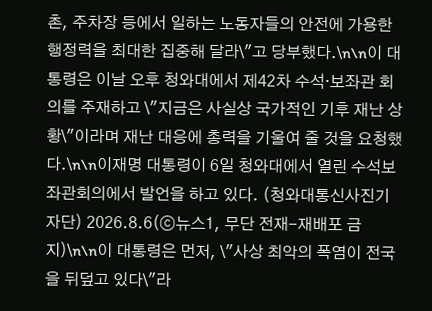촌, 주차장 등에서 일하는 노동자들의 안전에 가용한 행정력을 최대한 집중해 달라\"고 당부했다.\n\n이 대통령은 이날 오후 청와대에서 제42차 수석·보좌관 회의를 주재하고 \"지금은 사실상 국가적인 기후 재난 상황\"이라며 재난 대응에 총력을 기울여 줄 것을 요청했다.\n\n이재명 대통령이 6일 청와대에서 열린 수석보좌관회의에서 발언을 하고 있다. (청와대통신사진기자단) 2026.8.6(ⓒ뉴스1, 무단 전재-재배포 금지)\n\n이 대통령은 먼저, \"사상 최악의 폭염이 전국을 뒤덮고 있다\"라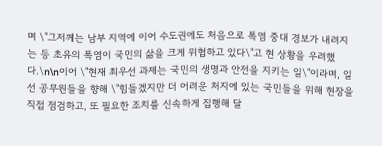며 \"그저께는 남부 지역에 이어 수도권에도 처음으로 폭염 중대 경보가 내려지는 등 초유의 폭염이 국민의 삶을 크게 위협하고 있다\"고 현 상황을 우려했다.\n\n이어 \"현재 최우선 과제는 국민의 생명과 안전을 지키는 일\"이라며, 일선 공무원들을 향해 \"힘들겠지만 더 어려운 처지에 있는 국민들을 위해 현장을 직접 점검하고, 또 필요한 조치를 신속하게 집행해 달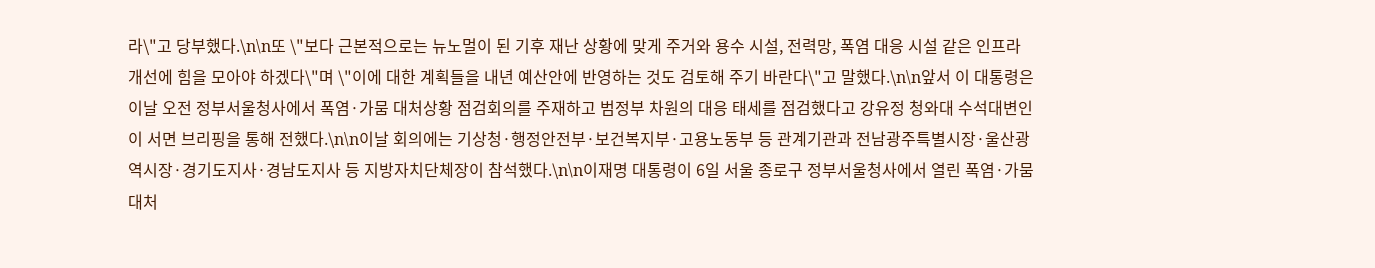라\"고 당부했다.\n\n또 \"보다 근본적으로는 뉴노멀이 된 기후 재난 상황에 맞게 주거와 용수 시설, 전력망, 폭염 대응 시설 같은 인프라 개선에 힘을 모아야 하겠다\"며 \"이에 대한 계획들을 내년 예산안에 반영하는 것도 검토해 주기 바란다\"고 말했다.\n\n앞서 이 대통령은 이날 오전 정부서울청사에서 폭염·가뭄 대처상황 점검회의를 주재하고 범정부 차원의 대응 태세를 점검했다고 강유정 청와대 수석대변인이 서면 브리핑을 통해 전했다.\n\n이날 회의에는 기상청·행정안전부·보건복지부·고용노동부 등 관계기관과 전남광주특별시장·울산광역시장·경기도지사·경남도지사 등 지방자치단체장이 참석했다.\n\n이재명 대통령이 6일 서울 종로구 정부서울청사에서 열린 폭염·가뭄 대처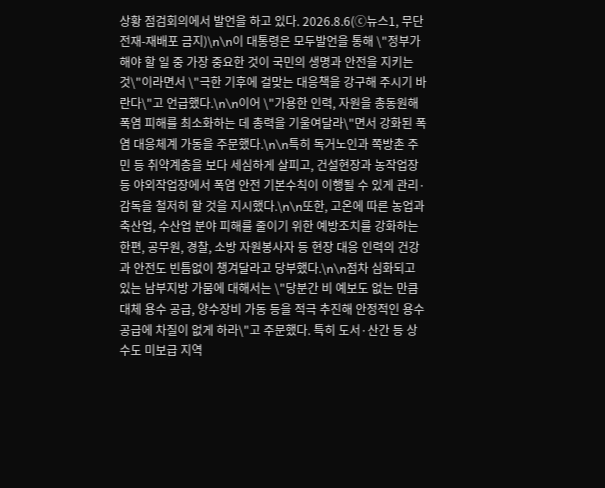상황 점검회의에서 발언을 하고 있다. 2026.8.6(ⓒ뉴스1, 무단 전재-재배포 금지)\n\n이 대통령은 모두발언을 통해 \"정부가 해야 할 일 중 가장 중요한 것이 국민의 생명과 안전을 지키는 것\"이라면서 \"극한 기후에 걸맞는 대응책을 강구해 주시기 바란다\"고 언급했다.\n\n이어 \"가용한 인력, 자원을 총동원해 폭염 피해를 최소화하는 데 총력을 기울여달라\"면서 강화된 폭염 대응체계 가동을 주문했다.\n\n특히 독거노인과 쪽방촌 주민 등 취약계층을 보다 세심하게 살피고, 건설현장과 농작업장 등 야외작업장에서 폭염 안전 기본수칙이 이행될 수 있게 관리·감독을 철저히 할 것을 지시했다.\n\n또한, 고온에 따른 농업과 축산업, 수산업 분야 피해를 줄이기 위한 예방조치를 강화하는 한편, 공무원, 경찰, 소방 자원봉사자 등 현장 대응 인력의 건강과 안전도 빈틈없이 챙겨달라고 당부했다.\n\n점차 심화되고 있는 남부지방 가뭄에 대해서는 \"당분간 비 예보도 없는 만큼 대체 용수 공급, 양수장비 가동 등을 적극 추진해 안정적인 용수 공급에 차질이 없게 하라\"고 주문했다. 특히 도서·산간 등 상수도 미보급 지역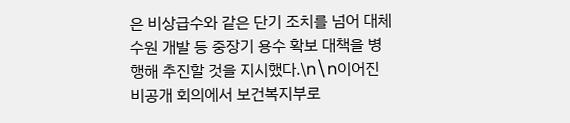은 비상급수와 같은 단기 조치를 넘어 대체수원 개발 등 중장기 용수 확보 대책을 병행해 추진할 것을 지시했다.\n\n이어진 비공개 회의에서 보건복지부로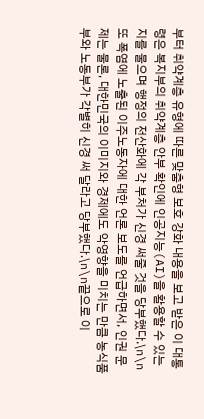부터 취약계층 유형에 따른 맞춤형 보호 강화 내용을 보고 받은 이 대통령은 복지부의 취약계층 안부 확인에 인공지능(AI)을 활용할 수 있는지를 물으며 행정의 전산화에 각 부처가 신경 써줄 것을 당부했다.\n\n또 폭염에 노출된 이주노동자에 대한 언론 보도를 언급하면서, 인권 문제는 물론, 대한민국의 이미지와 경제에도 악영향을 미치는 만큼 농식품부와 노동부가 각별히 신경 써 달라고 당부했다.\n\n끝으로 이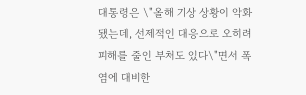대통령은 \"올해 기상 상황이 악화됐는데, 선제적인 대응으로 오히려 피해를 줄인 부처도 있다\"면서 폭염에 대비한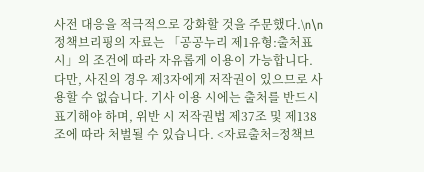사전 대응을 적극적으로 강화할 것을 주문했다.\n\n정책브리핑의 자료는 「공공누리 제1유형:출처표시」의 조건에 따라 자유롭게 이용이 가능합니다. 다만, 사진의 경우 제3자에게 저작권이 있으므로 사용할 수 없습니다. 기사 이용 시에는 출처를 반드시 표기해야 하며, 위반 시 저작권법 제37조 및 제138조에 따라 처벌될 수 있습니다. <자료출처=정책브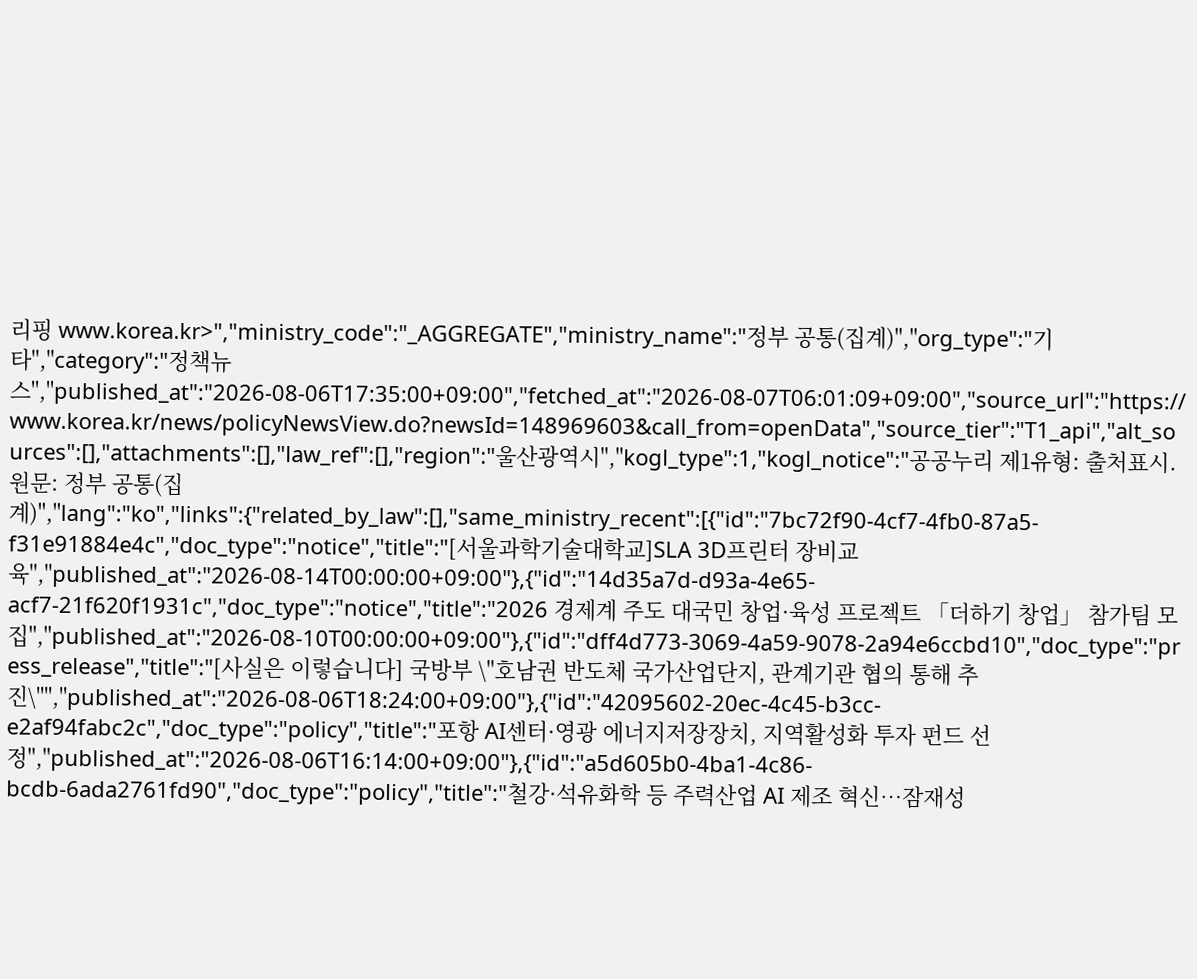리핑 www.korea.kr>","ministry_code":"_AGGREGATE","ministry_name":"정부 공통(집계)","org_type":"기타","category":"정책뉴스","published_at":"2026-08-06T17:35:00+09:00","fetched_at":"2026-08-07T06:01:09+09:00","source_url":"https://www.korea.kr/news/policyNewsView.do?newsId=148969603&call_from=openData","source_tier":"T1_api","alt_sources":[],"attachments":[],"law_ref":[],"region":"울산광역시","kogl_type":1,"kogl_notice":"공공누리 제1유형: 출처표시. 원문: 정부 공통(집계)","lang":"ko","links":{"related_by_law":[],"same_ministry_recent":[{"id":"7bc72f90-4cf7-4fb0-87a5-f31e91884e4c","doc_type":"notice","title":"[서울과학기술대학교]SLA 3D프린터 장비교육","published_at":"2026-08-14T00:00:00+09:00"},{"id":"14d35a7d-d93a-4e65-acf7-21f620f1931c","doc_type":"notice","title":"2026 경제계 주도 대국민 창업·육성 프로젝트 「더하기 창업」 참가팀 모집","published_at":"2026-08-10T00:00:00+09:00"},{"id":"dff4d773-3069-4a59-9078-2a94e6ccbd10","doc_type":"press_release","title":"[사실은 이렇습니다] 국방부 \"호남권 반도체 국가산업단지, 관계기관 협의 통해 추진\"","published_at":"2026-08-06T18:24:00+09:00"},{"id":"42095602-20ec-4c45-b3cc-e2af94fabc2c","doc_type":"policy","title":"포항 AI센터·영광 에너지저장장치, 지역활성화 투자 펀드 선정","published_at":"2026-08-06T16:14:00+09:00"},{"id":"a5d605b0-4ba1-4c86-bcdb-6ada2761fd90","doc_type":"policy","title":"철강·석유화학 등 주력산업 AI 제조 혁신…잠재성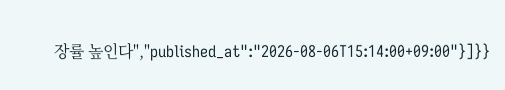장률 높인다","published_at":"2026-08-06T15:14:00+09:00"}]}}